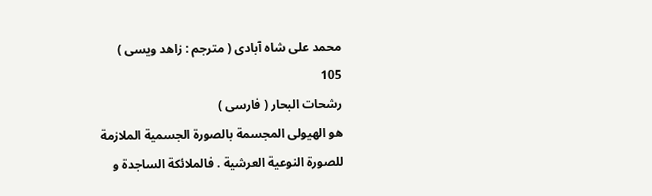محمد على شاه آبادى ( مترجم : زاهد ويسى )
105
رشحات البحار ( فارسى )
هو الهيولى المجسمة بالصورة الجسمية الملازمة للصورة النوعية العرشية . فالملائكة الساجدة و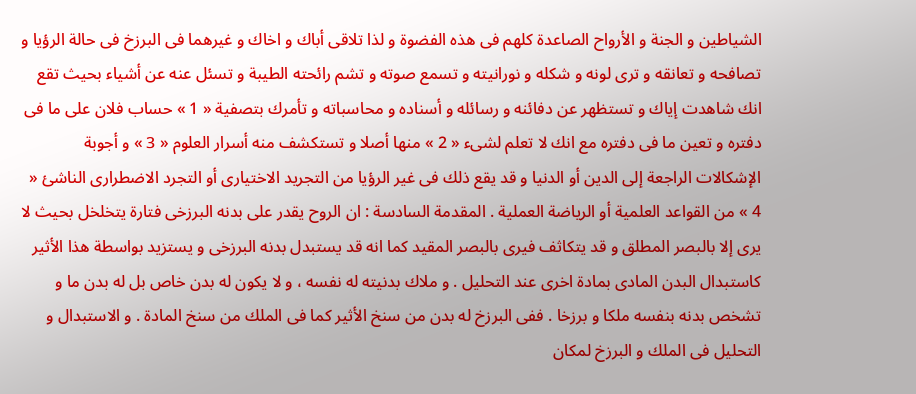الشياطين و الجنة و الأرواح الصاعدة كلهم فى هذه الفضوة و لذا تلاقى أباك و اخاك و غيرهما فى البرزخ فى حالة الرؤيا و تصافحه و تعانقه و ترى لونه و شكله و نورانيته و تسمع صوته و تشم رائحته الطيبة و تسئل عنه عن أشياء بحيث تقع انك شاهدت إياك و تستظهر عن دفائنه و رسائله و أسناده و محاسباته و تأمرك بتصفية « 1 » حساب فلان على ما فى دفتره و تعين ما فى دفتره مع انك لا تعلم لشىء « 2 » منها أصلا و تستكشف منه أسرار العلوم « 3 » و أجوبة الإشكالات الراجعة إلى الدين أو الدنيا و قد يقع ذلك فى غير الرؤيا من التجريد الاختيارى أو التجرد الاضطرارى الناشئ « 4 » من القواعد العلمية أو الرياضة العملية . المقدمة السادسة : ان الروح يقدر على بدنه البرزخى فتارة يتخلخل بحيث لا يرى إلا بالبصر المطلق و قد يتكاثف فيرى بالبصر المقيد كما انه قد يستبدل بدنه البرزخى و يستزيد بواسطة هذا الأثير كاستبدال البدن المادى بمادة اخرى عند التحليل . و ملاك بدنيته له نفسه ، و لا يكون له بدن خاص بل له بدن ما و تشخص بدنه بنفسه ملكا و برزخا . ففى البرزخ له بدن من سنخ الأثير كما فى الملك من سنخ المادة . و الاستبدال و التحليل فى الملك و البرزخ لمكان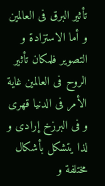تأثير البرق فى العالمين و أما الاستزادة و التصوير فلمكان تأثير الروح فى العالمين غاية الأمر فى الدنيا قهرى و فى البرزخ إرادى و لذا يتشكل بأشكال مختلفة و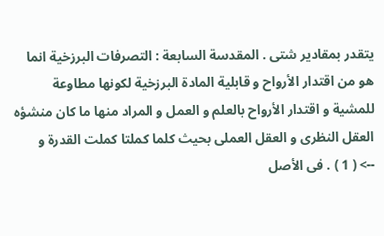يتقدر بمقادير شتى . المقدسة السابعة : التصرفات البرزخية انما هو من اقتدار الأرواح و قابلية المادة البرزخية لكونها مطاوعة للمشية و اقتدار الأرواح بالعلم و العمل و المراد منها ما كان منشؤه العقل النظرى و العقل العملى بحيث كلما كملتا كملت القدرة و
--> ( 1 ) . فى الأصل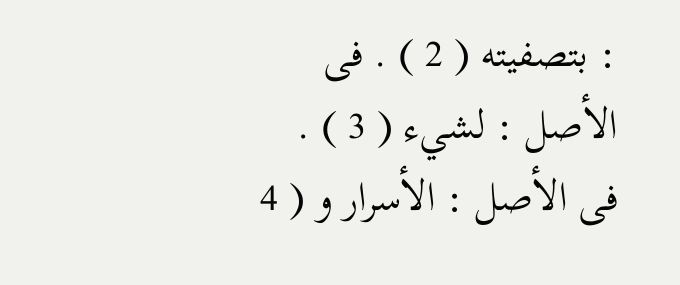: بتصفيته ( 2 ) . فى الأصل : لشيء ( 3 ) . فى الأصل : الأسرار و ( 4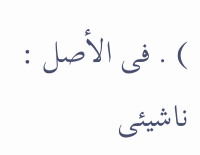) . فى الأصل : ناشيئى